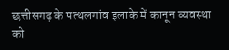छत्तीसगढ़ के पत्थलगांव इलाके में कानून व्यवस्था को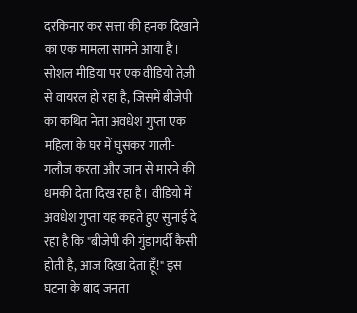दरकिनार कर सत्ता की हनक दिखाने का एक मामला सामने आया है। सोशल मीडिया पर एक वीडियो तेज़ी से वायरल हो रहा है, जिसमें बीजेपी का कथित नेता अवधेश गुप्ता एक महिला के घर में घुसकर गाली-गलौज करता और जान से मारने की धमकी देता दिख रहा है। वीडियो में अवधेश गुप्ता यह कहते हुए सुनाई दे रहा है कि "बीजेपी की गुंडागर्दी कैसी होती है, आज दिखा देता हूँ!" इस घटना के बाद जनता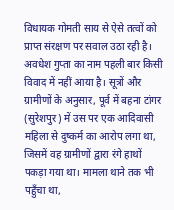विधायक गोमती साय से ऐसे तत्वों को प्राप्त संरक्षण पर सवाल उठा रही है। अवधेश गुप्ता का नाम पहली बार किसी विवाद में नहीं आया है। सूत्रों और ग्रामीणों के अनुसार, पूर्व में बहना टांगर (सुरेशपुर) में उस पर एक आदिवासी महिला से दुष्कर्म का आरोप लगा था, जिसमें वह ग्रामीणों द्वारा रंगे हाथों पकड़ा गया था। मामला थाने तक भी पहुँचा था,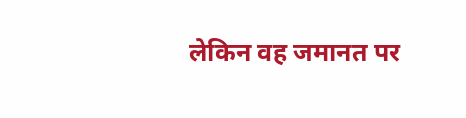लेकिन वह जमानत पर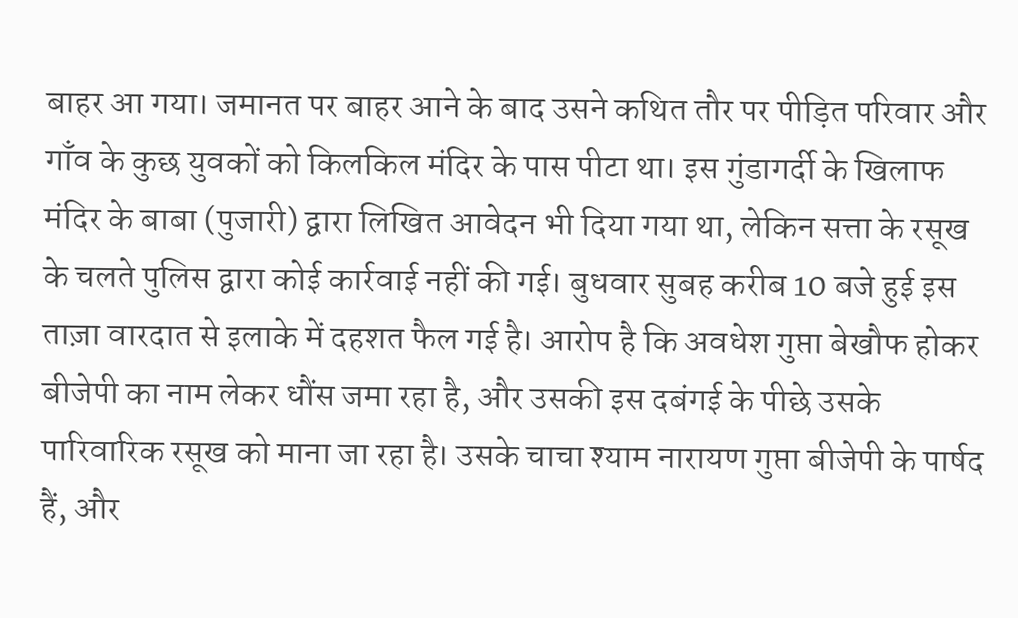बाहर आ गया। जमानत पर बाहर आने के बाद उसने कथित तौर पर पीड़ित परिवार और गाँव के कुछ युवकों को किलकिल मंदिर के पास पीटा था। इस गुंडागर्दी के खिलाफ मंदिर के बाबा (पुजारी) द्वारा लिखित आवेदन भी दिया गया था, लेकिन सत्ता के रसूख के चलते पुलिस द्वारा कोई कार्रवाई नहीं की गई। बुधवार सुबह करीब 10 बजे हुई इस ताज़ा वारदात से इलाके में दहशत फैल गई है। आरोप है कि अवधेश गुप्ता बेखौफ होकर बीजेपी का नाम लेकर धौंस जमा रहा है, और उसकी इस दबंगई के पीछे उसके पारिवारिक रसूख को माना जा रहा है। उसके चाचा श्याम नारायण गुप्ता बीजेपी के पार्षद हैं, और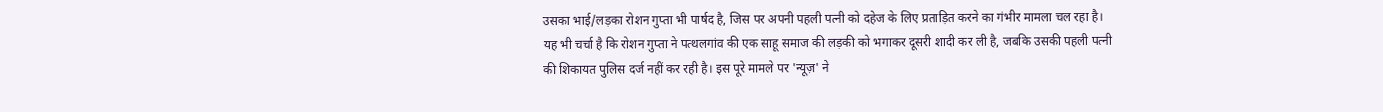उसका भाई/लड़का रोशन गुप्ता भी पार्षद है, जिस पर अपनी पहली पत्नी को दहेज के लिए प्रताड़ित करने का गंभीर मामला चल रहा है। यह भी चर्चा है कि रोशन गुप्ता ने पत्थलगांव की एक साहू समाज की लड़की को भगाकर दूसरी शादी कर ली है, जबकि उसकी पहली पत्नी की शिकायत पुलिस दर्ज नहीं कर रही है। इस पूरे मामले पर 'न्यूज़' ने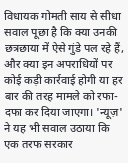विधायक गोमती साय से सीधा सवाल पूछा है कि क्या उनकी छत्रछाया में ऐसे गुंडे पल रहे हैं, और क्या इन अपराधियों पर कोई कड़ी कार्रवाई होगी या हर बार की तरह मामले को रफा-दफा कर दिया जाएगा। 'न्यूज़' ने यह भी सवाल उठाया कि एक तरफ सरकार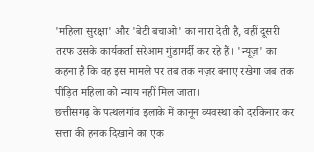'महिला सुरक्षा' और 'बेटी बचाओ' का नारा देती है, वहीं दूसरी तरफ उसके कार्यकर्ता सरेआम गुंडागर्दी कर रहे हैं। 'न्यूज़' का कहना है कि वह इस मामले पर तब तक नज़र बनाए रखेगा जब तक पीड़ित महिला को न्याय नहीं मिल जाता।
छत्तीसगढ़ के पत्थलगांव इलाके में कानून व्यवस्था को दरकिनार कर सत्ता की हनक दिखाने का एक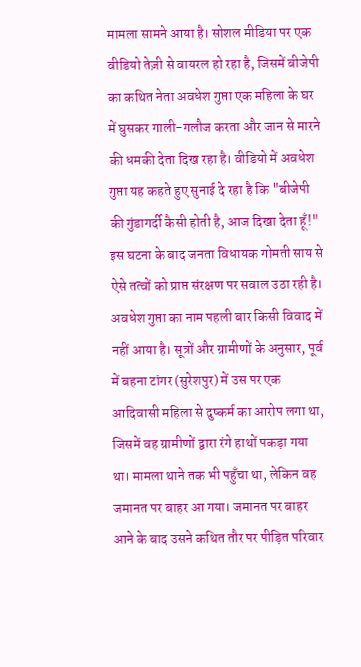मामला सामने आया है। सोशल मीडिया पर एक वीडियो तेज़ी से वायरल हो रहा है, जिसमें बीजेपी का कथित नेता अवधेश गुप्ता एक महिला के घर में घुसकर गाली-गलौज करता और जान से मारने की धमकी देता दिख रहा है। वीडियो में अवधेश गुप्ता यह कहते हुए सुनाई दे रहा है कि "बीजेपी की गुंडागर्दी कैसी होती है, आज दिखा देता हूँ!" इस घटना के बाद जनता विधायक गोमती साय से ऐसे तत्वों को प्राप्त संरक्षण पर सवाल उठा रही है। अवधेश गुप्ता का नाम पहली बार किसी विवाद में नहीं आया है। सूत्रों और ग्रामीणों के अनुसार, पूर्व में बहना टांगर (सुरेशपुर) में उस पर एक आदिवासी महिला से दुष्कर्म का आरोप लगा था, जिसमें वह ग्रामीणों द्वारा रंगे हाथों पकड़ा गया था। मामला थाने तक भी पहुँचा था, लेकिन वह जमानत पर बाहर आ गया। जमानत पर बाहर आने के बाद उसने कथित तौर पर पीड़ित परिवार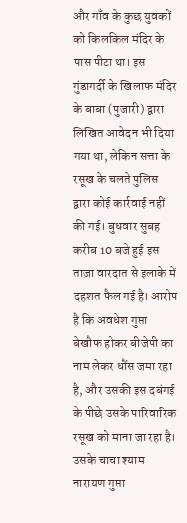और गाँव के कुछ युवकों को किलकिल मंदिर के पास पीटा था। इस गुंडागर्दी के खिलाफ मंदिर के बाबा (पुजारी) द्वारा लिखित आवेदन भी दिया गया था, लेकिन सत्ता के रसूख के चलते पुलिस द्वारा कोई कार्रवाई नहीं की गई। बुधवार सुबह करीब 10 बजे हुई इस ताज़ा वारदात से इलाके में दहशत फैल गई है। आरोप है कि अवधेश गुप्ता बेखौफ होकर बीजेपी का नाम लेकर धौंस जमा रहा है, और उसकी इस दबंगई के पीछे उसके पारिवारिक रसूख को माना जा रहा है। उसके चाचा श्याम नारायण गुप्ता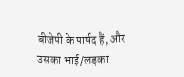बीजेपी के पार्षद हैं, और उसका भाई/लड़का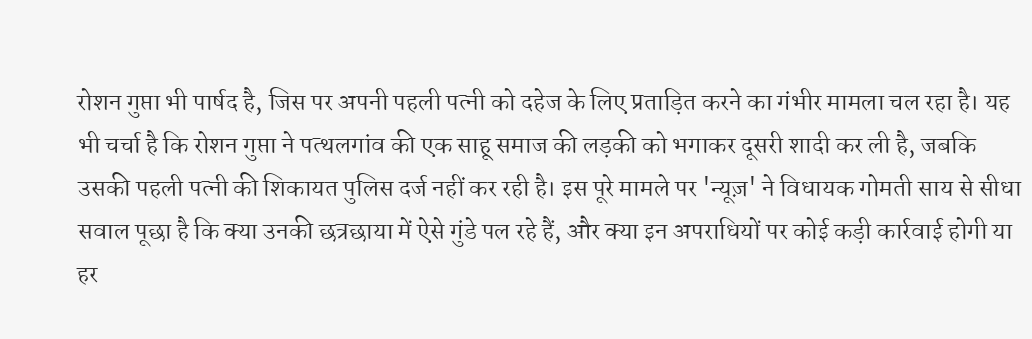रोशन गुप्ता भी पार्षद है, जिस पर अपनी पहली पत्नी को दहेज के लिए प्रताड़ित करने का गंभीर मामला चल रहा है। यह भी चर्चा है कि रोशन गुप्ता ने पत्थलगांव की एक साहू समाज की लड़की को भगाकर दूसरी शादी कर ली है, जबकि उसकी पहली पत्नी की शिकायत पुलिस दर्ज नहीं कर रही है। इस पूरे मामले पर 'न्यूज़' ने विधायक गोमती साय से सीधा सवाल पूछा है कि क्या उनकी छत्रछाया में ऐसे गुंडे पल रहे हैं, और क्या इन अपराधियों पर कोई कड़ी कार्रवाई होगी या हर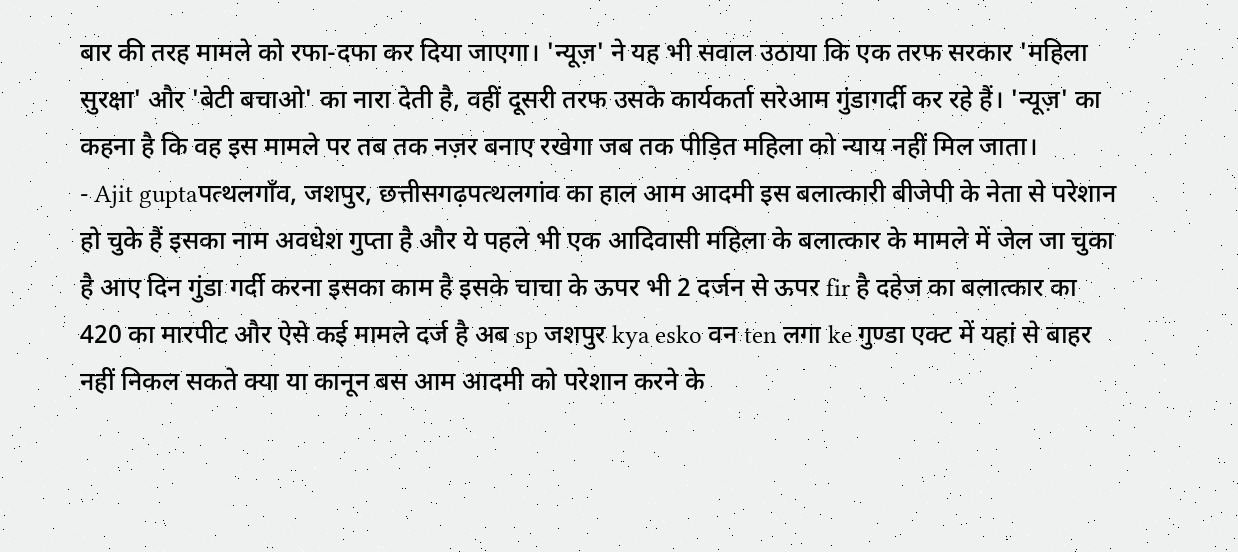बार की तरह मामले को रफा-दफा कर दिया जाएगा। 'न्यूज़' ने यह भी सवाल उठाया कि एक तरफ सरकार 'महिला सुरक्षा' और 'बेटी बचाओ' का नारा देती है, वहीं दूसरी तरफ उसके कार्यकर्ता सरेआम गुंडागर्दी कर रहे हैं। 'न्यूज़' का कहना है कि वह इस मामले पर तब तक नज़र बनाए रखेगा जब तक पीड़ित महिला को न्याय नहीं मिल जाता।
- Ajit guptaपत्थलगाँव, जशपुर, छत्तीसगढ़पत्थलगांव का हाल आम आदमी इस बलात्कारी बीजेपी के नेता से परेशान हो चुके हैं इसका नाम अवधेश गुप्ता है और ये पहले भी एक आदिवासी महिला के बलात्कार के मामले में जेल जा चुका है आए दिन गुंडा गर्दी करना इसका काम है इसके चाचा के ऊपर भी 2 दर्जन से ऊपर fir है दहेज का बलात्कार का 420 का मारपीट और ऐसे कई मामले दर्ज है अब sp जशपुर kya esko वन ten लगा ke गुण्डा एक्ट में यहां से बाहर नहीं निकल सकते क्या या कानून बस आम आदमी को परेशान करने के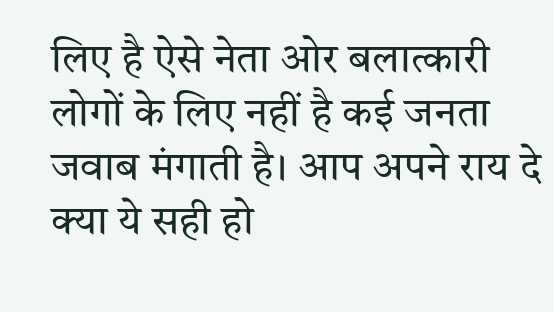लिए है ऐसे नेता ओर बलात्कारी लोगों के लिए नहीं है कई जनता जवाब मंगाती है। आप अपने राय दे क्या ये सही हो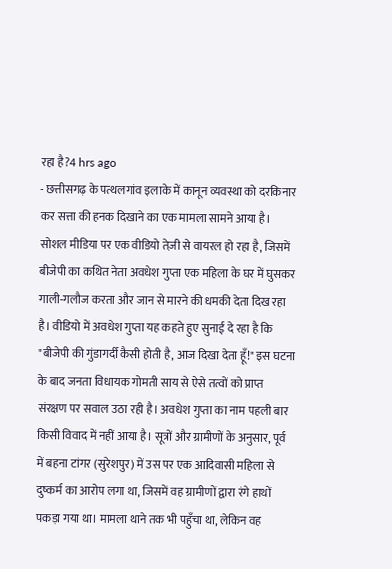रहा है?4 hrs ago
- छत्तीसगढ़ के पत्थलगांव इलाके में कानून व्यवस्था को दरकिनार कर सत्ता की हनक दिखाने का एक मामला सामने आया है। सोशल मीडिया पर एक वीडियो तेज़ी से वायरल हो रहा है, जिसमें बीजेपी का कथित नेता अवधेश गुप्ता एक महिला के घर में घुसकर गाली-गलौज करता और जान से मारने की धमकी देता दिख रहा है। वीडियो में अवधेश गुप्ता यह कहते हुए सुनाई दे रहा है कि "बीजेपी की गुंडागर्दी कैसी होती है, आज दिखा देता हूँ!" इस घटना के बाद जनता विधायक गोमती साय से ऐसे तत्वों को प्राप्त संरक्षण पर सवाल उठा रही है। अवधेश गुप्ता का नाम पहली बार किसी विवाद में नहीं आया है। सूत्रों और ग्रामीणों के अनुसार, पूर्व में बहना टांगर (सुरेशपुर) में उस पर एक आदिवासी महिला से दुष्कर्म का आरोप लगा था, जिसमें वह ग्रामीणों द्वारा रंगे हाथों पकड़ा गया था। मामला थाने तक भी पहुँचा था, लेकिन वह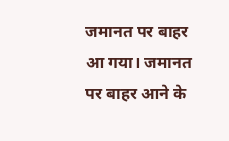जमानत पर बाहर आ गया। जमानत पर बाहर आने के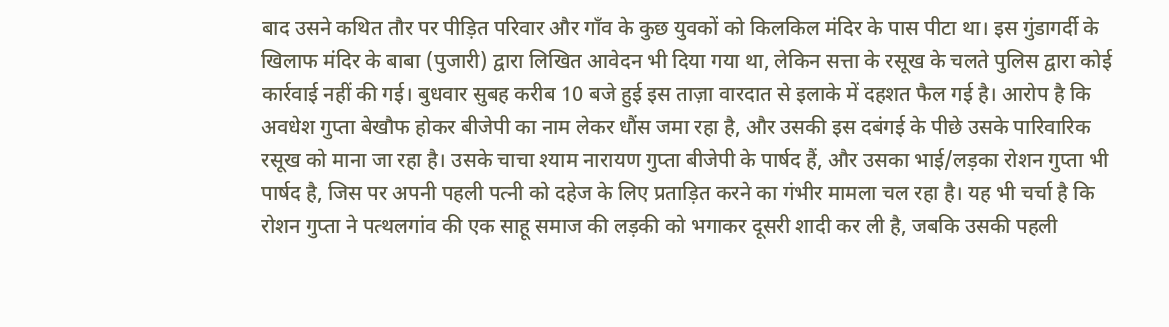बाद उसने कथित तौर पर पीड़ित परिवार और गाँव के कुछ युवकों को किलकिल मंदिर के पास पीटा था। इस गुंडागर्दी के खिलाफ मंदिर के बाबा (पुजारी) द्वारा लिखित आवेदन भी दिया गया था, लेकिन सत्ता के रसूख के चलते पुलिस द्वारा कोई कार्रवाई नहीं की गई। बुधवार सुबह करीब 10 बजे हुई इस ताज़ा वारदात से इलाके में दहशत फैल गई है। आरोप है कि अवधेश गुप्ता बेखौफ होकर बीजेपी का नाम लेकर धौंस जमा रहा है, और उसकी इस दबंगई के पीछे उसके पारिवारिक रसूख को माना जा रहा है। उसके चाचा श्याम नारायण गुप्ता बीजेपी के पार्षद हैं, और उसका भाई/लड़का रोशन गुप्ता भी पार्षद है, जिस पर अपनी पहली पत्नी को दहेज के लिए प्रताड़ित करने का गंभीर मामला चल रहा है। यह भी चर्चा है कि रोशन गुप्ता ने पत्थलगांव की एक साहू समाज की लड़की को भगाकर दूसरी शादी कर ली है, जबकि उसकी पहली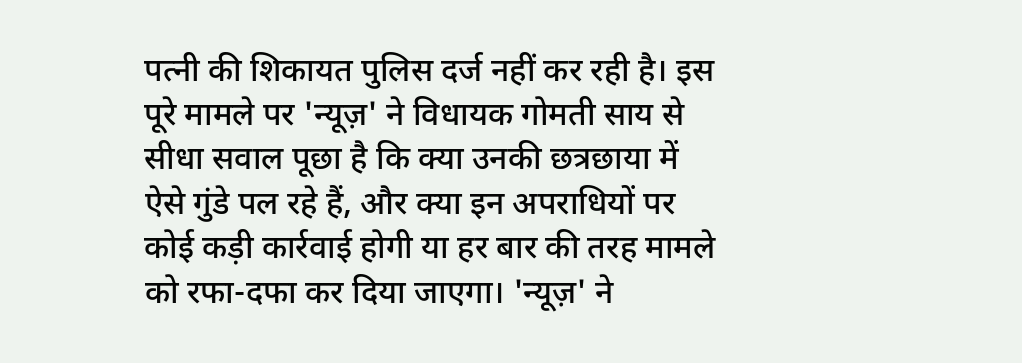पत्नी की शिकायत पुलिस दर्ज नहीं कर रही है। इस पूरे मामले पर 'न्यूज़' ने विधायक गोमती साय से सीधा सवाल पूछा है कि क्या उनकी छत्रछाया में ऐसे गुंडे पल रहे हैं, और क्या इन अपराधियों पर कोई कड़ी कार्रवाई होगी या हर बार की तरह मामले को रफा-दफा कर दिया जाएगा। 'न्यूज़' ने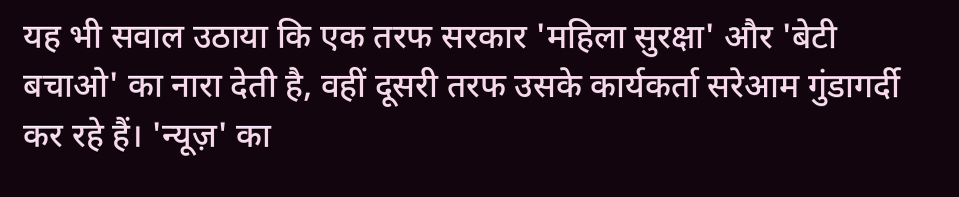यह भी सवाल उठाया कि एक तरफ सरकार 'महिला सुरक्षा' और 'बेटी बचाओ' का नारा देती है, वहीं दूसरी तरफ उसके कार्यकर्ता सरेआम गुंडागर्दी कर रहे हैं। 'न्यूज़' का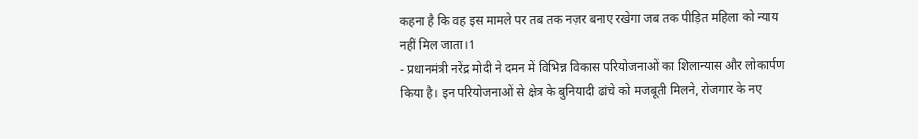कहना है कि वह इस मामले पर तब तक नज़र बनाए रखेगा जब तक पीड़ित महिला को न्याय नहीं मिल जाता।1
- प्रधानमंत्री नरेंद्र मोदी ने दमन में विभिन्न विकास परियोजनाओं का शिलान्यास और लोकार्पण किया है। इन परियोजनाओं से क्षेत्र के बुनियादी ढांचे को मजबूती मिलने, रोजगार के नए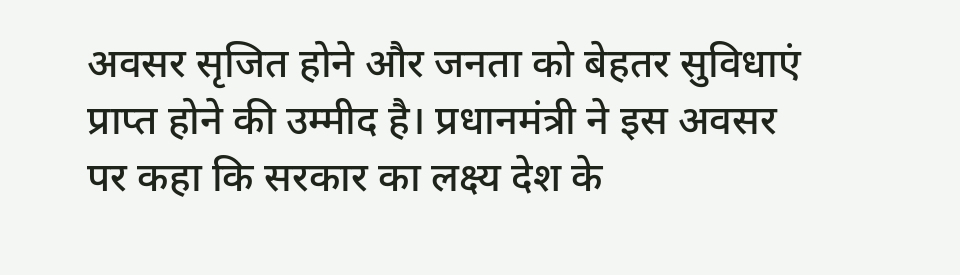अवसर सृजित होने और जनता को बेहतर सुविधाएं प्राप्त होने की उम्मीद है। प्रधानमंत्री ने इस अवसर पर कहा कि सरकार का लक्ष्य देश के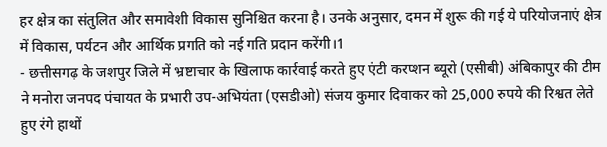हर क्षेत्र का संतुलित और समावेशी विकास सुनिश्चित करना है। उनके अनुसार, दमन में शुरू की गई ये परियोजनाएं क्षेत्र में विकास, पर्यटन और आर्थिक प्रगति को नई गति प्रदान करेंगी।1
- छत्तीसगढ़ के जशपुर जिले में भ्रष्टाचार के खिलाफ कार्रवाई करते हुए एंटी करप्शन ब्यूरो (एसीबी) अंबिकापुर की टीम ने मनोरा जनपद पंचायत के प्रभारी उप-अभियंता (एसडीओ) संजय कुमार दिवाकर को 25,000 रुपये की रिश्वत लेते हुए रंगे हाथों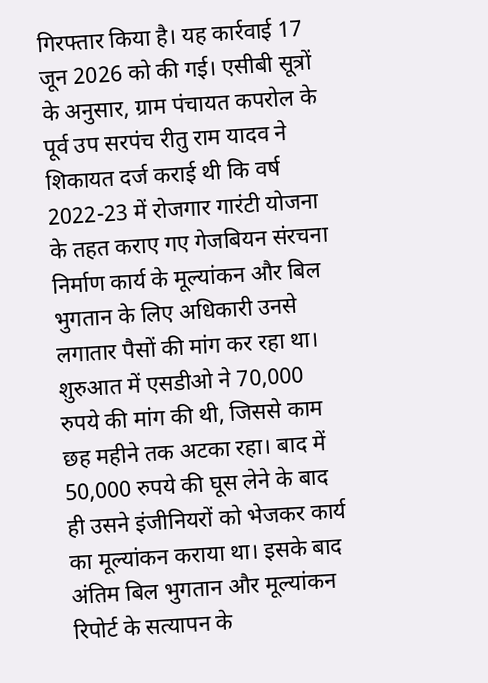गिरफ्तार किया है। यह कार्रवाई 17 जून 2026 को की गई। एसीबी सूत्रों के अनुसार, ग्राम पंचायत कपरोल के पूर्व उप सरपंच रीतु राम यादव ने शिकायत दर्ज कराई थी कि वर्ष 2022-23 में रोजगार गारंटी योजना के तहत कराए गए गेजबियन संरचना निर्माण कार्य के मूल्यांकन और बिल भुगतान के लिए अधिकारी उनसे लगातार पैसों की मांग कर रहा था। शुरुआत में एसडीओ ने 70,000 रुपये की मांग की थी, जिससे काम छह महीने तक अटका रहा। बाद में 50,000 रुपये की घूस लेने के बाद ही उसने इंजीनियरों को भेजकर कार्य का मूल्यांकन कराया था। इसके बाद अंतिम बिल भुगतान और मूल्यांकन रिपोर्ट के सत्यापन के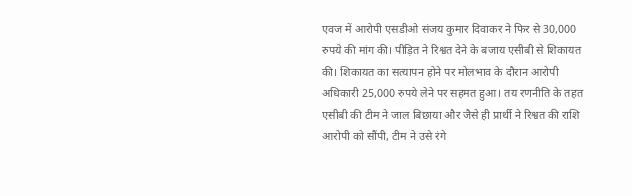एवज में आरोपी एसडीओ संजय कुमार दिवाकर ने फिर से 30,000 रुपये की मांग की। पीड़ित ने रिश्वत देने के बजाय एसीबी से शिकायत की। शिकायत का सत्यापन होने पर मोलभाव के दौरान आरोपी अधिकारी 25,000 रुपये लेने पर सहमत हुआ। तय रणनीति के तहत एसीबी की टीम ने जाल बिछाया और जैसे ही प्रार्थी ने रिश्वत की राशि आरोपी को सौंपी, टीम ने उसे रंगे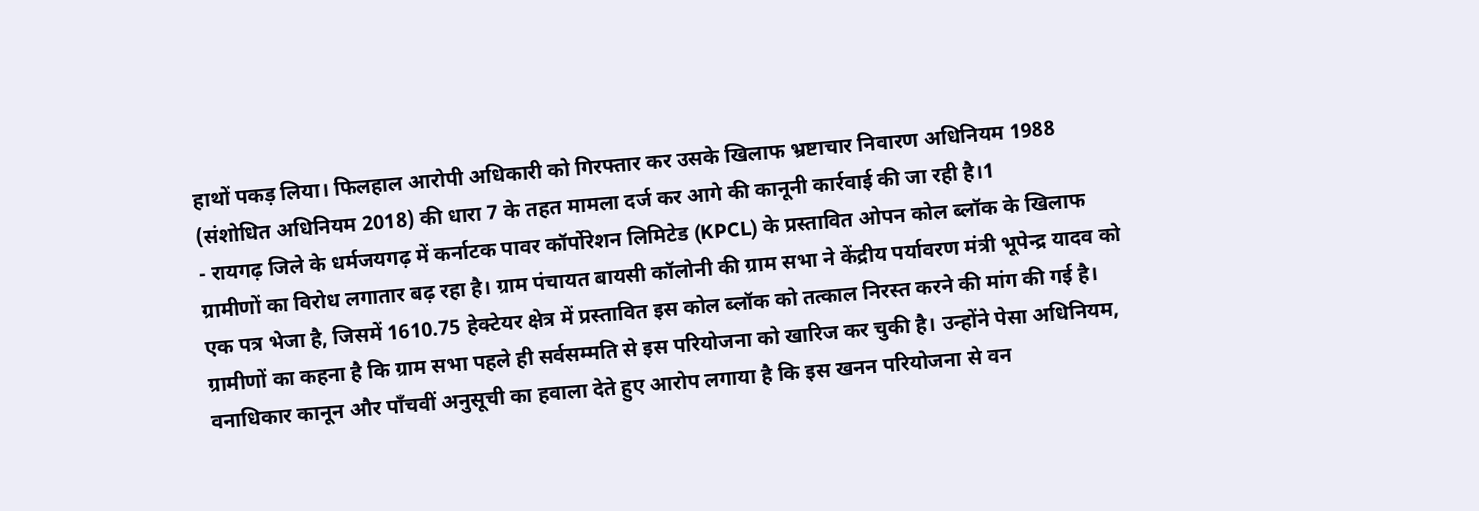हाथों पकड़ लिया। फिलहाल आरोपी अधिकारी को गिरफ्तार कर उसके खिलाफ भ्रष्टाचार निवारण अधिनियम 1988 (संशोधित अधिनियम 2018) की धारा 7 के तहत मामला दर्ज कर आगे की कानूनी कार्रवाई की जा रही है।1
- रायगढ़ जिले के धर्मजयगढ़ में कर्नाटक पावर कॉर्पोरेशन लिमिटेड (KPCL) के प्रस्तावित ओपन कोल ब्लॉक के खिलाफ ग्रामीणों का विरोध लगातार बढ़ रहा है। ग्राम पंचायत बायसी कॉलोनी की ग्राम सभा ने केंद्रीय पर्यावरण मंत्री भूपेन्द्र यादव को एक पत्र भेजा है, जिसमें 1610.75 हेक्टेयर क्षेत्र में प्रस्तावित इस कोल ब्लॉक को तत्काल निरस्त करने की मांग की गई है। ग्रामीणों का कहना है कि ग्राम सभा पहले ही सर्वसम्मति से इस परियोजना को खारिज कर चुकी है। उन्होंने पेसा अधिनियम, वनाधिकार कानून और पाँचवीं अनुसूची का हवाला देते हुए आरोप लगाया है कि इस खनन परियोजना से वन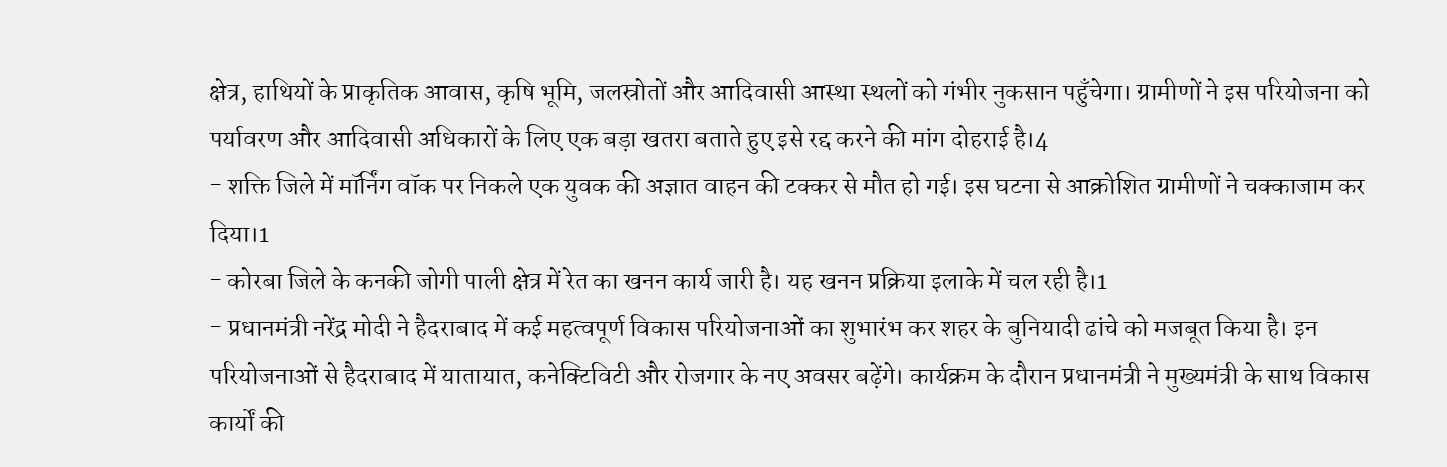क्षेत्र, हाथियों के प्राकृतिक आवास, कृषि भूमि, जलस्रोतों और आदिवासी आस्था स्थलों को गंभीर नुकसान पहुँचेगा। ग्रामीणों ने इस परियोजना को पर्यावरण और आदिवासी अधिकारों के लिए एक बड़ा खतरा बताते हुए इसे रद्द करने की मांग दोहराई है।4
- शक्ति जिले में मॉर्निंग वॉक पर निकले एक युवक की अज्ञात वाहन की टक्कर से मौत हो गई। इस घटना से आक्रोशित ग्रामीणों ने चक्काजाम कर दिया।1
- कोरबा जिले के कनकी जोगी पाली क्षेत्र में रेत का खनन कार्य जारी है। यह खनन प्रक्रिया इलाके में चल रही है।1
- प्रधानमंत्री नरेंद्र मोदी ने हैदराबाद में कई महत्वपूर्ण विकास परियोजनाओं का शुभारंभ कर शहर के बुनियादी ढांचे को मजबूत किया है। इन परियोजनाओं से हैदराबाद में यातायात, कनेक्टिविटी और रोजगार के नए अवसर बढ़ेंगे। कार्यक्रम के दौरान प्रधानमंत्री ने मुख्यमंत्री के साथ विकास कार्यों की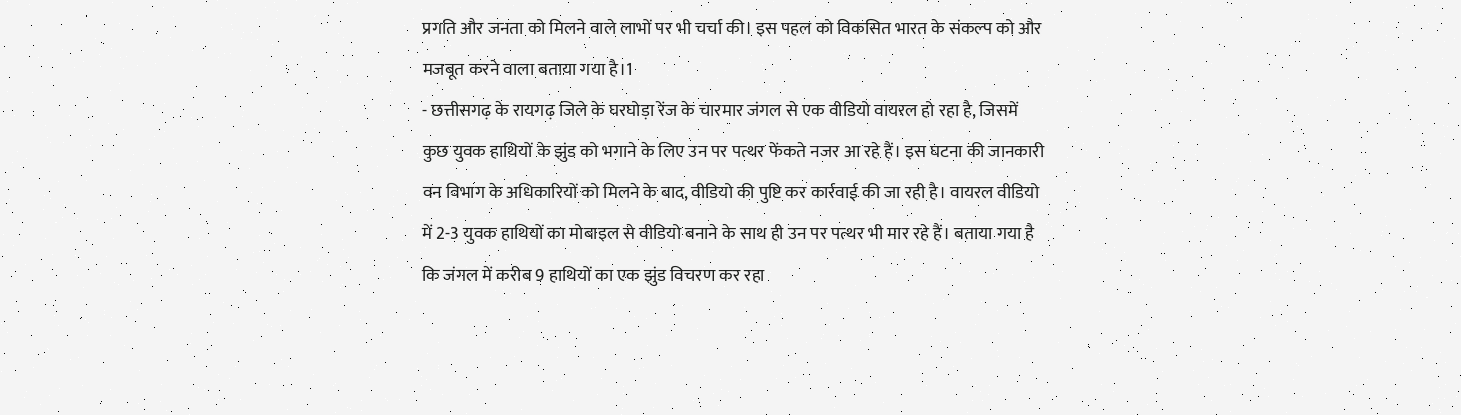प्रगति और जनता को मिलने वाले लाभों पर भी चर्चा की। इस पहल को विकसित भारत के संकल्प को और मजबूत करने वाला बताया गया है।1
- छत्तीसगढ़ के रायगढ़ जिले के घरघोड़ा रेंज के चारमार जंगल से एक वीडियो वायरल हो रहा है, जिसमें कुछ युवक हाथियों के झुंड को भगाने के लिए उन पर पत्थर फेंकते नजर आ रहे हैं। इस घटना की जानकारी वन विभाग के अधिकारियों को मिलने के बाद, वीडियो की पुष्टि कर कार्रवाई की जा रही है। वायरल वीडियो में 2-3 युवक हाथियों का मोबाइल से वीडियो बनाने के साथ ही उन पर पत्थर भी मार रहे हैं। बताया गया है कि जंगल में करीब 9 हाथियों का एक झुंड विचरण कर रहा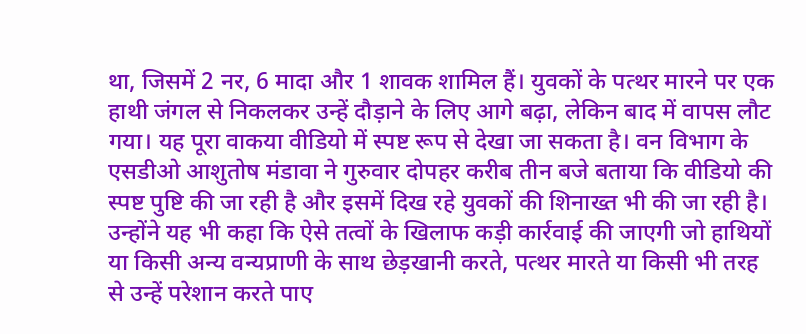था, जिसमें 2 नर, 6 मादा और 1 शावक शामिल हैं। युवकों के पत्थर मारने पर एक हाथी जंगल से निकलकर उन्हें दौड़ाने के लिए आगे बढ़ा, लेकिन बाद में वापस लौट गया। यह पूरा वाकया वीडियो में स्पष्ट रूप से देखा जा सकता है। वन विभाग के एसडीओ आशुतोष मंडावा ने गुरुवार दोपहर करीब तीन बजे बताया कि वीडियो की स्पष्ट पुष्टि की जा रही है और इसमें दिख रहे युवकों की शिनाख्त भी की जा रही है। उन्होंने यह भी कहा कि ऐसे तत्वों के खिलाफ कड़ी कार्रवाई की जाएगी जो हाथियों या किसी अन्य वन्यप्राणी के साथ छेड़खानी करते, पत्थर मारते या किसी भी तरह से उन्हें परेशान करते पाए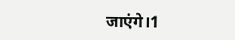जाएंगे।1